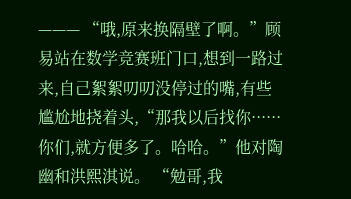——— “哦,原来换隔壁了啊。”顾易站在数学竞赛班门口,想到一路过来,自己絮絮叨叨没停过的嘴,有些尴尬地挠着头,“那我以后找你······你们,就方便多了。哈哈。”他对陶幽和洪熙淇说。 “勉哥,我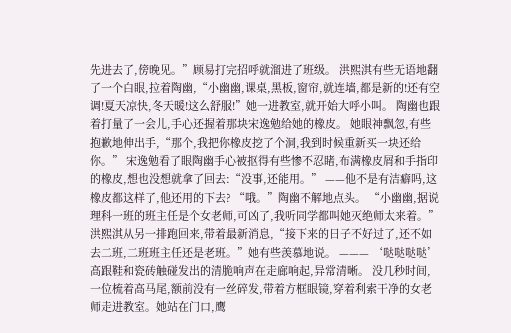先进去了,傍晚见。”顾易打完招呼就溜进了班级。 洪熙淇有些无语地翻了一个白眼,拉着陶幽,“小幽幽,课桌,黑板,窗帘,就连墙,都是新的!还有空调!夏天凉快,冬天暖!这么舒服!”她一进教室,就开始大呼小叫。 陶幽也跟着打量了一会儿,手心还握着那块宋逸勉给她的橡皮。 她眼神飘忽,有些抱歉地伸出手,“那个,我把你橡皮挖了个洞,我到时候重新买一块还给你。” 宋逸勉看了眼陶幽手心被抠得有些惨不忍睹,布满橡皮屑和手指印的橡皮,想也没想就拿了回去:“没事,还能用。” ——他不是有洁癖吗,这橡皮都这样了,他还用的下去? “哦。”陶幽不解地点头。 “小幽幽,据说理科一班的班主任是个女老师,可凶了,我听同学都叫她灭绝师太来着。”洪熙淇从另一排跑回来,带着最新消息,“接下来的日子不好过了,还不如去二班,二班班主任还是老班。”她有些羡慕地说。 ——— ‘哒哒哒哒’高跟鞋和瓷砖触碰发出的清脆响声在走廊响起,异常清晰。 没几秒时间,一位梳着高马尾,额前没有一丝碎发,带着方框眼镜,穿着利索干净的女老师走进教室。她站在门口,鹰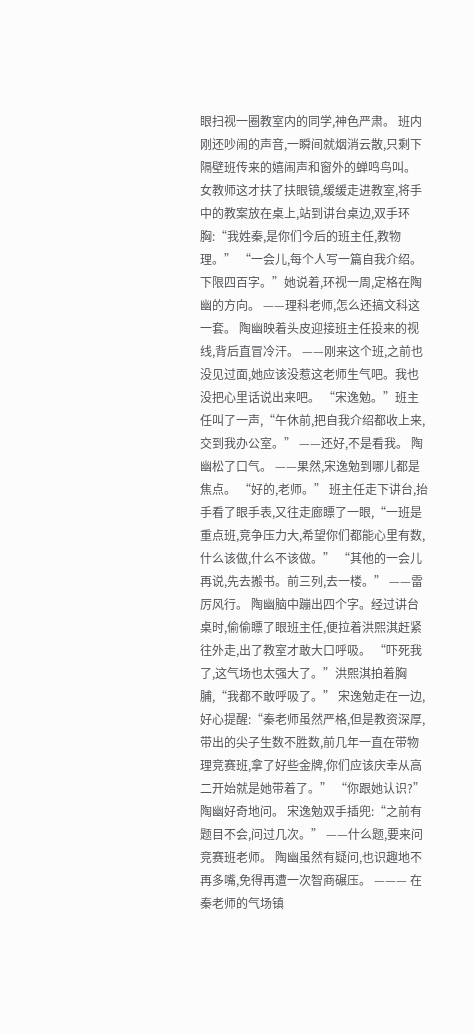眼扫视一圈教室内的同学,神色严肃。 班内刚还吵闹的声音,一瞬间就烟消云散,只剩下隔壁班传来的嬉闹声和窗外的蝉鸣鸟叫。 女教师这才扶了扶眼镜,缓缓走进教室,将手中的教案放在桌上,站到讲台桌边,双手环胸:“我姓秦,是你们今后的班主任,教物理。” “一会儿,每个人写一篇自我介绍。下限四百字。”她说着,环视一周,定格在陶幽的方向。 ——理科老师,怎么还搞文科这一套。 陶幽映着头皮迎接班主任投来的视线,背后直冒冷汗。 ——刚来这个班,之前也没见过面,她应该没惹这老师生气吧。我也没把心里话说出来吧。 “宋逸勉。”班主任叫了一声,“午休前,把自我介绍都收上来,交到我办公室。” ——还好,不是看我。 陶幽松了口气。 ——果然,宋逸勉到哪儿都是焦点。 “好的,老师。” 班主任走下讲台,抬手看了眼手表,又往走廊瞟了一眼,“一班是重点班,竞争压力大,希望你们都能心里有数,什么该做,什么不该做。” “其他的一会儿再说,先去搬书。前三列,去一楼。” ——雷厉风行。 陶幽脑中蹦出四个字。经过讲台桌时,偷偷瞟了眼班主任,便拉着洪熙淇赶紧往外走,出了教室才敢大口呼吸。 “吓死我了,这气场也太强大了。”洪熙淇拍着胸脯,“我都不敢呼吸了。” 宋逸勉走在一边,好心提醒:“秦老师虽然严格,但是教资深厚,带出的尖子生数不胜数,前几年一直在带物理竞赛班,拿了好些金牌,你们应该庆幸从高二开始就是她带着了。” “你跟她认识?”陶幽好奇地问。 宋逸勉双手插兜:“之前有题目不会,问过几次。” ——什么题,要来问竞赛班老师。 陶幽虽然有疑问,也识趣地不再多嘴,免得再遭一次智商碾压。 ——— 在秦老师的气场镇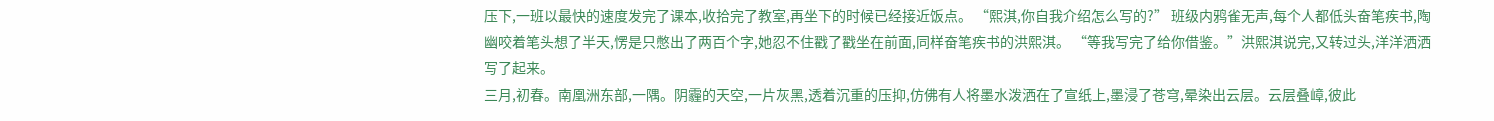压下,一班以最快的速度发完了课本,收拾完了教室,再坐下的时候已经接近饭点。 “熙淇,你自我介绍怎么写的?” 班级内鸦雀无声,每个人都低头奋笔疾书,陶幽咬着笔头想了半天,愣是只憋出了两百个字,她忍不住戳了戳坐在前面,同样奋笔疾书的洪熙淇。 “等我写完了给你借鉴。”洪熙淇说完,又转过头,洋洋洒洒写了起来。
三月,初春。南凰洲东部,一隅。阴霾的天空,一片灰黑,透着沉重的压抑,仿佛有人将墨水泼洒在了宣纸上,墨浸了苍穹,晕染出云层。云层叠嶂,彼此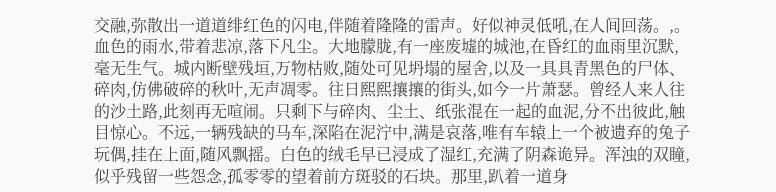交融,弥散出一道道绯红色的闪电,伴随着隆隆的雷声。好似神灵低吼,在人间回荡。,。血色的雨水,带着悲凉,落下凡尘。大地朦胧,有一座废墟的城池,在昏红的血雨里沉默,毫无生气。城内断壁残垣,万物枯败,随处可见坍塌的屋舍,以及一具具青黑色的尸体、碎肉,仿佛破碎的秋叶,无声凋零。往日熙熙攘攘的街头,如今一片萧瑟。曾经人来人往的沙土路,此刻再无喧闹。只剩下与碎肉、尘土、纸张混在一起的血泥,分不出彼此,触目惊心。不远,一辆残缺的马车,深陷在泥泞中,满是哀落,唯有车辕上一个被遗弃的兔子玩偶,挂在上面,随风飘摇。白色的绒毛早已浸成了湿红,充满了阴森诡异。浑浊的双瞳,似乎残留一些怨念,孤零零的望着前方斑驳的石块。那里,趴着一道身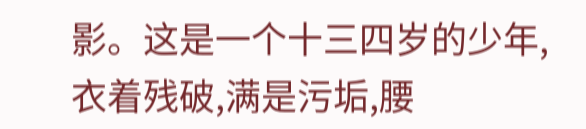影。这是一个十三四岁的少年,衣着残破,满是污垢,腰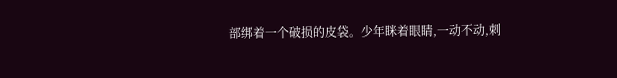部绑着一个破损的皮袋。少年眯着眼睛,一动不动,刺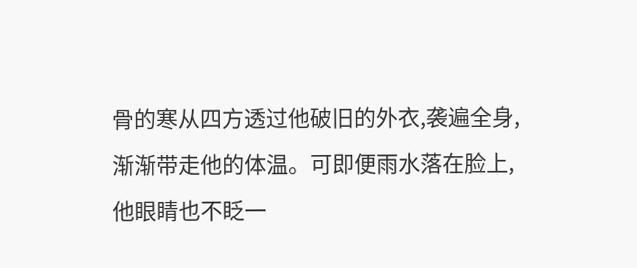骨的寒从四方透过他破旧的外衣,袭遍全身,渐渐带走他的体温。可即便雨水落在脸上,他眼睛也不眨一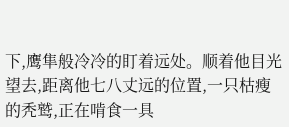下,鹰隼般冷冷的盯着远处。顺着他目光望去,距离他七八丈远的位置,一只枯瘦的秃鹫,正在啃食一具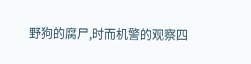野狗的腐尸,时而机警的观察四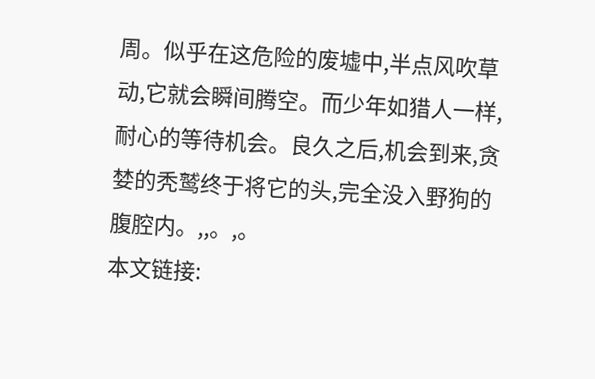周。似乎在这危险的废墟中,半点风吹草动,它就会瞬间腾空。而少年如猎人一样,耐心的等待机会。良久之后,机会到来,贪婪的秃鹫终于将它的头,完全没入野狗的腹腔内。,,。,。
本文链接: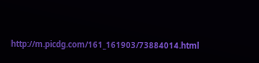http://m.picdg.com/161_161903/73884014.html